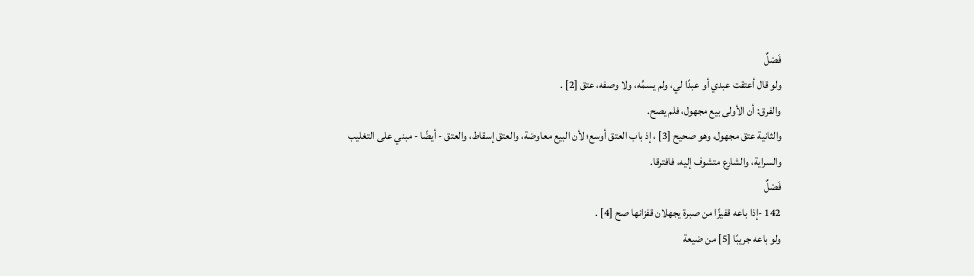فَصْلٌ
ولو قال أعتقت عبدي أو عبدًا لي، ولم يسمِّه، ولا وصفه، عتق [2] .
والفرق: أن الأولى بيع مجهول، فلم يصح.
والثانية عتق مجهول، وهو صحيح [3] ، إذ باب العتق أوسع؛ لأن البيع معاوضة، والعتق إسقاط، والعتق - أيضًا - مبني على التغليب والسراية، والشارع متشوف إليه، فافترقا.
فَصْلٌ
142 -إذا باعه قفيزًا من صبرة يجهلان قفزانها صح [4] .
ولو باعه جريبًا [5] من ضيعة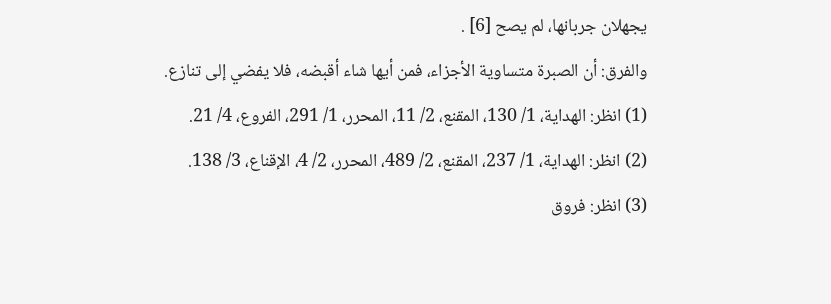يجهلان جربانها، لم يصح [6] .
والفرق: أن الصبرة متساوية الأجزاء، فمن أيها شاء أقبضه، فلا يفضي إلى تنازع.
(1) انظر: الهداية، 1/ 130، المقنع، 2/ 11، المحرر، 1/ 291، الفروع، 4/ 21.
(2) انظر: الهداية، 1/ 237، المقنع، 2/ 489، المحرر، 2/ 4، الإقناع، 3/ 138.
(3) انظر: فروق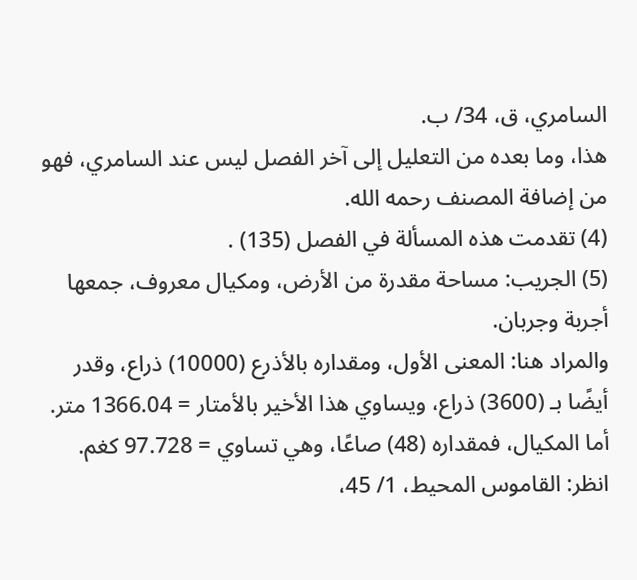السامري، ق، 34/ ب.
هذا، وما بعده من التعليل إلى آخر الفصل ليس عند السامري، فهو من إضافة المصنف رحمه الله.
(4) تقدمت هذه المسألة في الفصل (135) .
(5) الجريب: مساحة مقدرة من الأرض، ومكيال معروف، جمعها أجربة وجربان.
والمراد هنا: المعنى الأول، ومقداره بالأذرع (10000) ذراع، وقدر أيضًا بـ (3600) ذراع، ويساوي هذا الأخير بالأمتار = 1366.04 متر.
أما المكيال، فمقداره (48) صاعًا، وهي تساوي = 97.728 كغم.
انظر: القاموس المحيط، 1/ 45،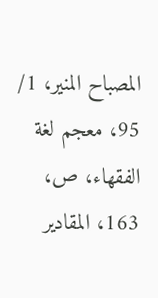المصباح المنير، 1/ 95، معجم لغة الفقهاء، ص، 163، المقادير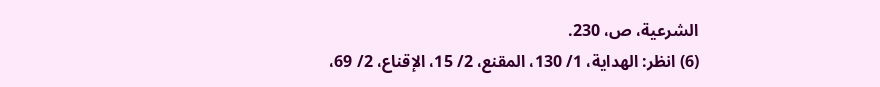الشرعية، ص، 230.
(6) انظر: الهداية، 1/ 130، المقنع، 2/ 15، الإقناع، 2/ 69،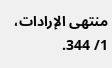منتهى الإرادات، 1/ 344.